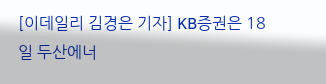[이데일리 김경은 기자] KB증권은 18일 두산에너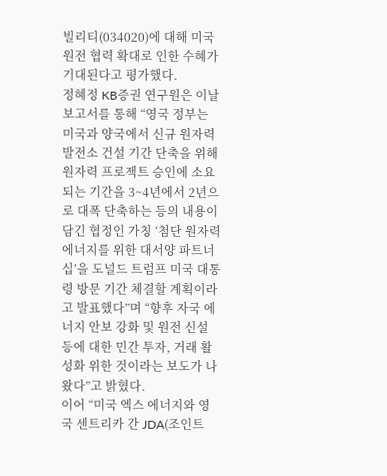빌리티(034020)에 대해 미국 원전 협력 확대로 인한 수혜가 기대된다고 평가했다.
정혜정 KB증권 연구원은 이날 보고서를 통해 “영국 정부는 미국과 양국에서 신규 원자력 발전소 건설 기간 단축을 위해 원자력 프로젝트 승인에 소요되는 기간을 3~4년에서 2년으로 대폭 단축하는 등의 내용이 담긴 협정인 가칭 ‘첨단 원자력 에너지를 위한 대서양 파트너십’을 도널드 트럼프 미국 대통령 방문 기간 체결할 계획이라고 발표했다”며 “향후 자국 에너지 안보 강화 및 원전 신설 등에 대한 민간 투자, 거래 활성화 위한 것이라는 보도가 나왔다”고 밝혔다.
이어 “미국 엑스 에너지와 영국 센트리카 간 JDA(조인트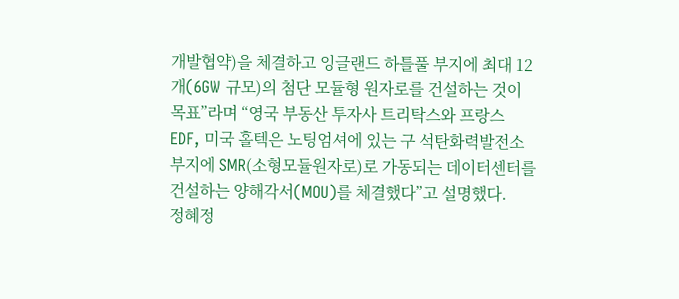개발협약)을 체결하고 잉글랜드 하틀풀 부지에 최대 12개(6GW 규모)의 첨단 모듈형 원자로를 건설하는 것이 목표”라며 “영국 부동산 투자사 트리탁스와 프랑스 EDF, 미국 홀텍은 노팅엄셔에 있는 구 석탄화력발전소 부지에 SMR(소형모듈원자로)로 가동되는 데이터센터를 건설하는 양해각서(MOU)를 체결했다”고 설명했다.
정혜정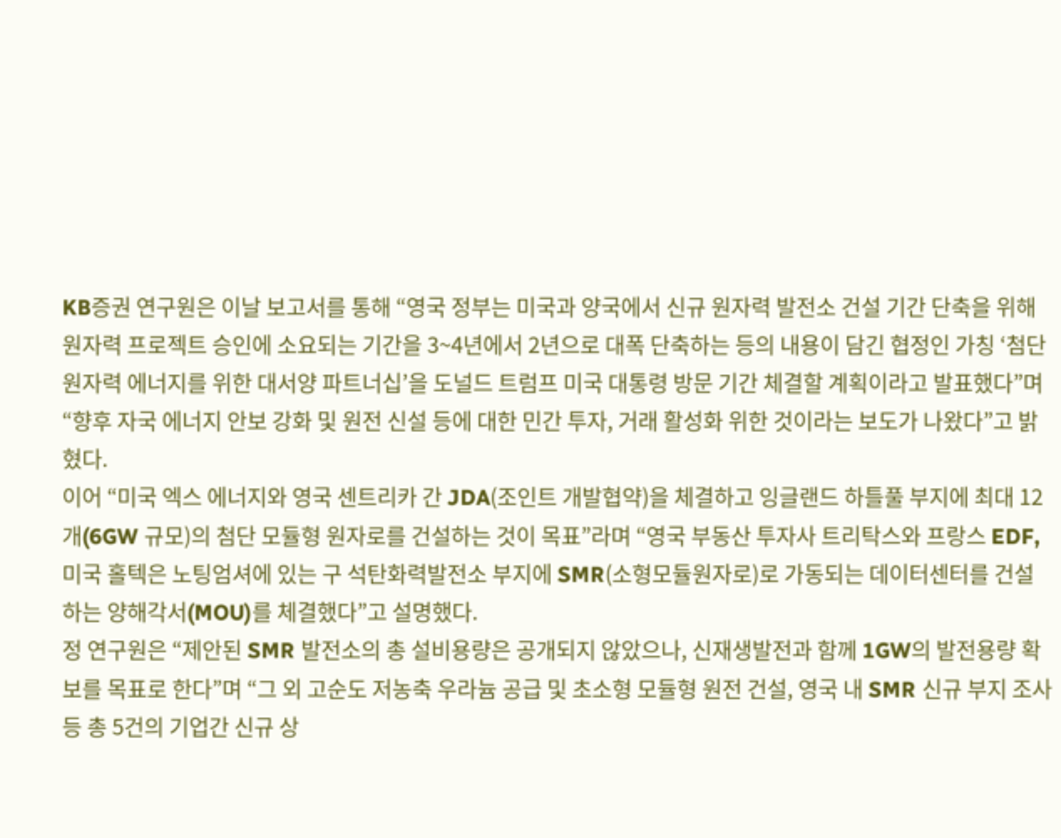KB증권 연구원은 이날 보고서를 통해 “영국 정부는 미국과 양국에서 신규 원자력 발전소 건설 기간 단축을 위해 원자력 프로젝트 승인에 소요되는 기간을 3~4년에서 2년으로 대폭 단축하는 등의 내용이 담긴 협정인 가칭 ‘첨단 원자력 에너지를 위한 대서양 파트너십’을 도널드 트럼프 미국 대통령 방문 기간 체결할 계획이라고 발표했다”며 “향후 자국 에너지 안보 강화 및 원전 신설 등에 대한 민간 투자, 거래 활성화 위한 것이라는 보도가 나왔다”고 밝혔다.
이어 “미국 엑스 에너지와 영국 센트리카 간 JDA(조인트 개발협약)을 체결하고 잉글랜드 하틀풀 부지에 최대 12개(6GW 규모)의 첨단 모듈형 원자로를 건설하는 것이 목표”라며 “영국 부동산 투자사 트리탁스와 프랑스 EDF, 미국 홀텍은 노팅엄셔에 있는 구 석탄화력발전소 부지에 SMR(소형모듈원자로)로 가동되는 데이터센터를 건설하는 양해각서(MOU)를 체결했다”고 설명했다.
정 연구원은 “제안된 SMR 발전소의 총 설비용량은 공개되지 않았으나, 신재생발전과 함께 1GW의 발전용량 확보를 목표로 한다”며 “그 외 고순도 저농축 우라늄 공급 및 초소형 모듈형 원전 건설, 영국 내 SMR 신규 부지 조사 등 총 5건의 기업간 신규 상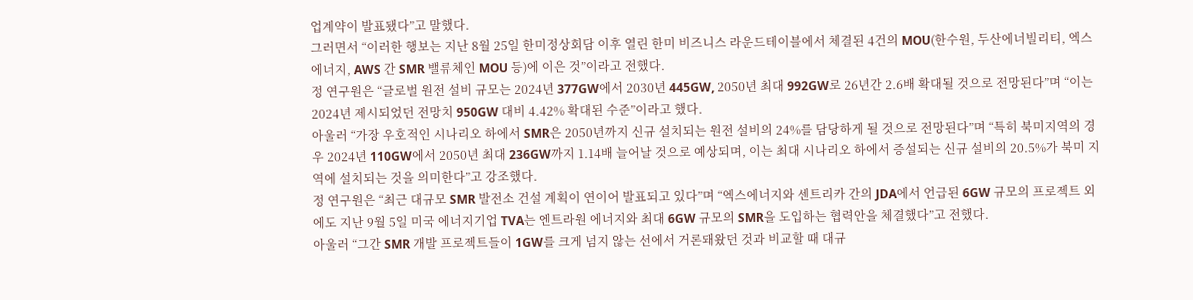업계약이 발표됐다”고 말했다.
그러면서 “이러한 행보는 지난 8월 25일 한미정상회담 이후 열린 한미 비즈니스 라운드테이블에서 체결된 4건의 MOU(한수원, 두산에너빌리티, 엑스에너지, AWS 간 SMR 밸류체인 MOU 등)에 이은 것”이라고 전했다.
정 연구원은 “글로벌 원전 설비 규모는 2024년 377GW에서 2030년 445GW, 2050년 최대 992GW로 26년간 2.6배 확대될 것으로 전망된다”며 “이는 2024년 제시되었던 전망치 950GW 대비 4.42% 확대된 수준”이라고 했다.
아울러 “가장 우호적인 시나리오 하에서 SMR은 2050년까지 신규 설치되는 원전 설비의 24%를 담당하게 될 것으로 전망된다”며 “특히 북미지역의 경우 2024년 110GW에서 2050년 최대 236GW까지 1.14배 늘어날 것으로 예상되며, 이는 최대 시나리오 하에서 증설되는 신규 설비의 20.5%가 북미 지역에 설치되는 것을 의미한다”고 강조했다.
정 연구원은 “최근 대규모 SMR 발전소 건설 계획이 연이어 발표되고 있다”며 “엑스에너지와 센트리카 간의 JDA에서 언급된 6GW 규모의 프로젝트 외에도 지난 9월 5일 미국 에너지기업 TVA는 엔트라원 에너지와 최대 6GW 규모의 SMR을 도입하는 협력안을 체결했다”고 전했다.
아울러 “그간 SMR 개발 프로젝트들이 1GW를 크게 넘지 않는 선에서 거론돼왔던 것과 비교할 때 대규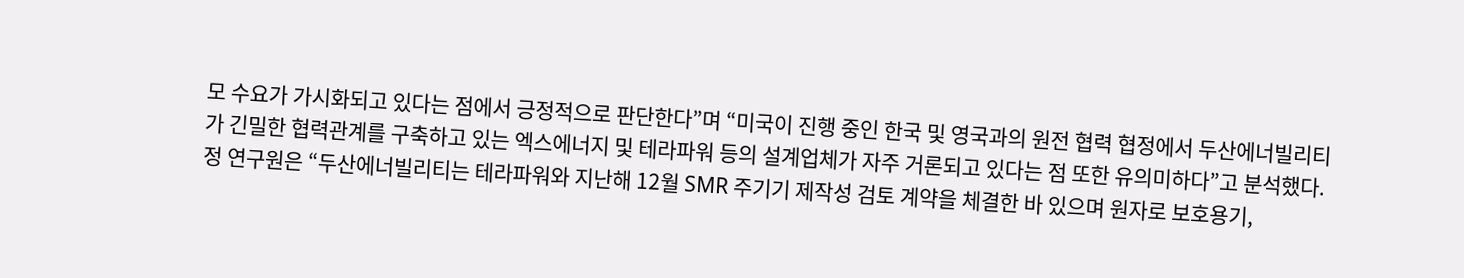모 수요가 가시화되고 있다는 점에서 긍정적으로 판단한다”며 “미국이 진행 중인 한국 및 영국과의 원전 협력 협정에서 두산에너빌리티가 긴밀한 협력관계를 구축하고 있는 엑스에너지 및 테라파워 등의 설계업체가 자주 거론되고 있다는 점 또한 유의미하다”고 분석했다.
정 연구원은 “두산에너빌리티는 테라파워와 지난해 12월 SMR 주기기 제작성 검토 계약을 체결한 바 있으며 원자로 보호용기,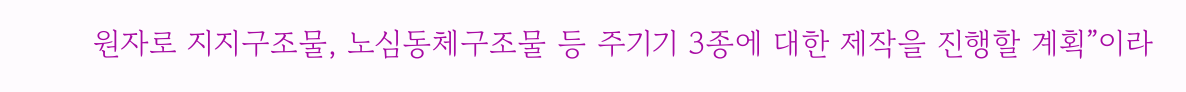원자로 지지구조물, 노심동체구조물 등 주기기 3종에 대한 제작을 진행할 계획”이라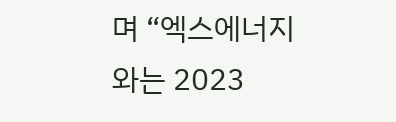며 “엑스에너지와는 2023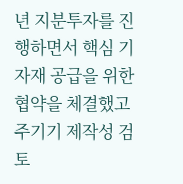년 지분투자를 진행하면서 핵심 기자재 공급을 위한 협약을 체결했고 주기기 제작성 검토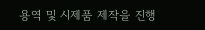용역 및 시제품 제작을 진행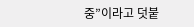중”이라고 덧붙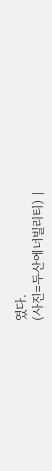였다.
(사진=두산에너빌리티) |